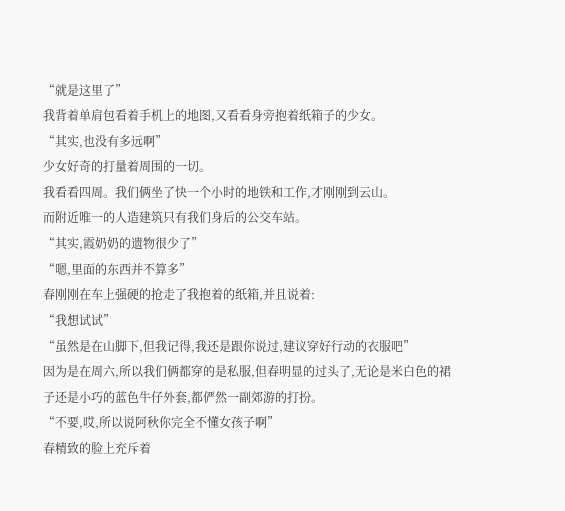“就是这里了”
我背着单肩包看着手机上的地图,又看看身旁抱着纸箱子的少女。
“其实,也没有多远啊”
少女好奇的打量着周围的一切。
我看看四周。我们俩坐了快一个小时的地铁和工作,才刚刚到云山。
而附近唯一的人造建筑只有我们身后的公交车站。
“其实,霞奶奶的遗物很少了”
“嗯,里面的东西并不算多”
春刚刚在车上强硬的抢走了我抱着的纸箱,并且说着:
“我想试试”
“虽然是在山脚下,但我记得,我还是跟你说过,建议穿好行动的衣服吧”
因为是在周六,所以我们俩都穿的是私服,但春明显的过头了,无论是米白色的裙子还是小巧的蓝色牛仔外套,都俨然一副郊游的打扮。
“不要,哎,所以说阿秋你完全不懂女孩子啊”
春精致的脸上充斥着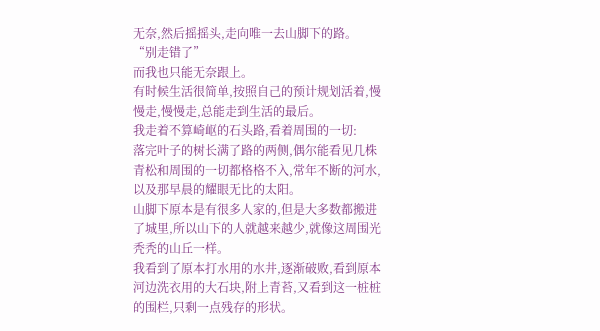无奈,然后摇摇头,走向唯一去山脚下的路。
“别走错了”
而我也只能无奈跟上。
有时候生活很简单,按照自己的预计规划活着,慢慢走,慢慢走,总能走到生活的最后。
我走着不算崎岖的石头路,看着周围的一切:
落完叶子的树长满了路的两侧,偶尔能看见几株青松和周围的一切都格格不入,常年不断的河水,以及那早晨的耀眼无比的太阳。
山脚下原本是有很多人家的,但是大多数都搬进了城里,所以山下的人就越来越少,就像这周围光秃秃的山丘一样。
我看到了原本打水用的水井,逐渐破败,看到原本河边洗衣用的大石块,附上青苔,又看到这一桩桩的围栏,只剩一点残存的形状。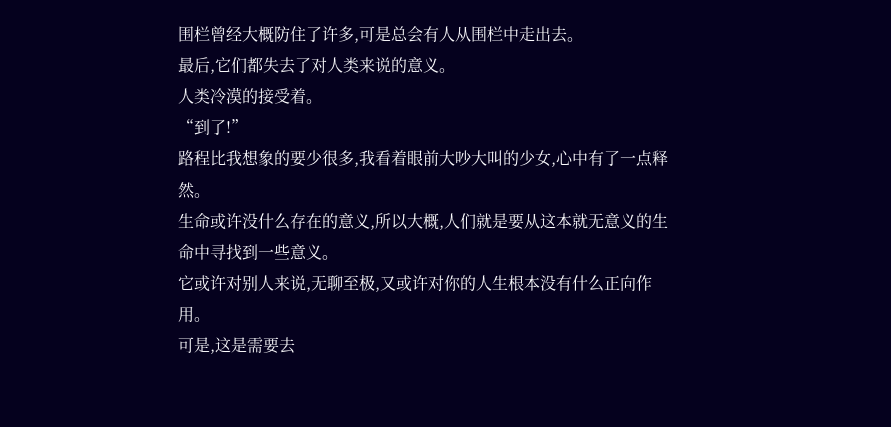围栏曾经大概防住了许多,可是总会有人从围栏中走出去。
最后,它们都失去了对人类来说的意义。
人类冷漠的接受着。
“到了!”
路程比我想象的要少很多,我看着眼前大吵大叫的少女,心中有了一点释然。
生命或许没什么存在的意义,所以大概,人们就是要从这本就无意义的生命中寻找到一些意义。
它或许对别人来说,无聊至极,又或许对你的人生根本没有什么正向作用。
可是,这是需要去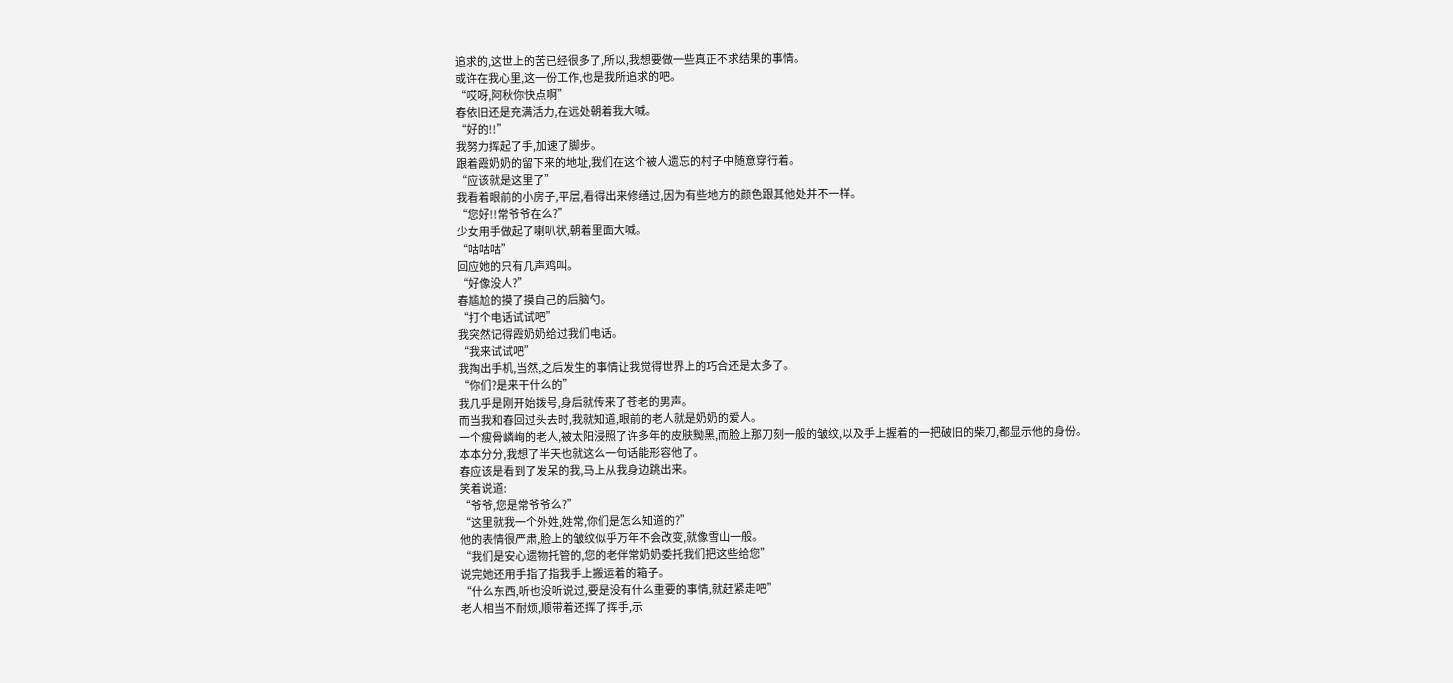追求的,这世上的苦已经很多了,所以,我想要做一些真正不求结果的事情。
或许在我心里,这一份工作,也是我所追求的吧。
“哎呀,阿秋你快点啊”
春依旧还是充满活力,在远处朝着我大喊。
“好的!!”
我努力挥起了手,加速了脚步。
跟着霞奶奶的留下来的地址,我们在这个被人遗忘的村子中随意穿行着。
“应该就是这里了”
我看着眼前的小房子,平层,看得出来修缮过,因为有些地方的颜色跟其他处并不一样。
“您好!!常爷爷在么?”
少女用手做起了喇叭状,朝着里面大喊。
“咕咕咕”
回应她的只有几声鸡叫。
“好像没人?”
春尴尬的摸了摸自己的后脑勺。
“打个电话试试吧”
我突然记得霞奶奶给过我们电话。
“我来试试吧”
我掏出手机,当然,之后发生的事情让我觉得世界上的巧合还是太多了。
“你们?是来干什么的”
我几乎是刚开始拨号,身后就传来了苍老的男声。
而当我和春回过头去时,我就知道,眼前的老人就是奶奶的爱人。
一个瘦骨嶙峋的老人,被太阳浸照了许多年的皮肤黝黑,而脸上那刀刻一般的皱纹,以及手上握着的一把破旧的柴刀,都显示他的身份。
本本分分,我想了半天也就这么一句话能形容他了。
春应该是看到了发呆的我,马上从我身边跳出来。
笑着说道:
“爷爷,您是常爷爷么?”
“这里就我一个外姓,姓常,你们是怎么知道的?”
他的表情很严肃,脸上的皱纹似乎万年不会改变,就像雪山一般。
“我们是安心遗物托管的,您的老伴常奶奶委托我们把这些给您”
说完她还用手指了指我手上搬运着的箱子。
“什么东西,听也没听说过,要是没有什么重要的事情,就赶紧走吧”
老人相当不耐烦,顺带着还挥了挥手,示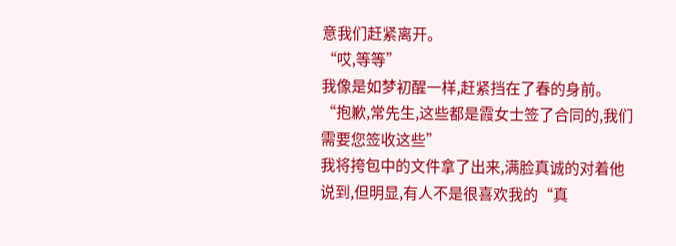意我们赶紧离开。
“哎,等等”
我像是如梦初醒一样,赶紧挡在了春的身前。
“抱歉,常先生,这些都是霞女士签了合同的,我们需要您签收这些”
我将挎包中的文件拿了出来,满脸真诚的对着他说到,但明显,有人不是很喜欢我的“真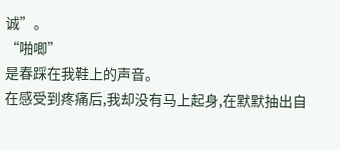诚”。
“啪唧”
是春踩在我鞋上的声音。
在感受到疼痛后,我却没有马上起身,在默默抽出自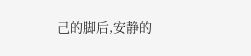己的脚后,安静的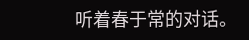听着春于常的对话。